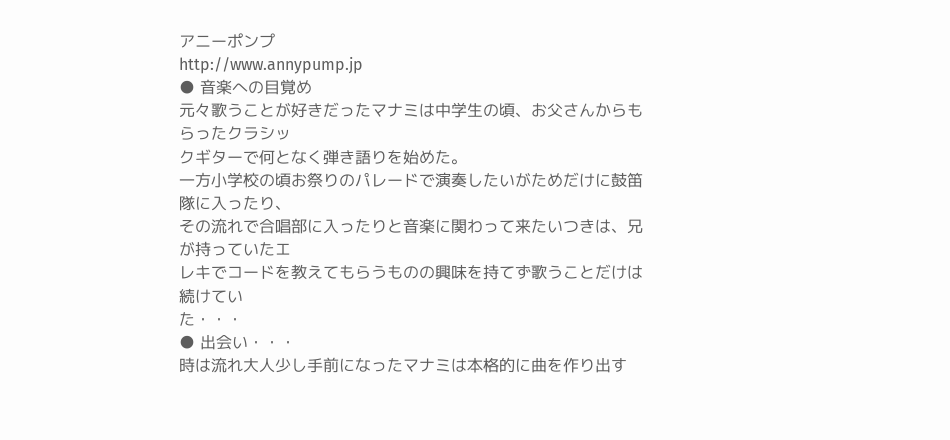アニーポンプ
http://www.annypump.jp
● 音楽への目覚め
元々歌うことが好きだったマナミは中学生の頃、お父さんからもらったクラシッ
クギターで何となく弾き語りを始めた。
一方小学校の頃お祭りのパレードで演奏したいがためだけに鼓笛隊に入ったり、
その流れで合唱部に入ったりと音楽に関わって来たいつきは、兄が持っていたエ
レキでコードを教えてもらうものの興味を持てず歌うことだけは続けてい
た・・・
● 出会い・・・
時は流れ大人少し手前になったマナミは本格的に曲を作り出す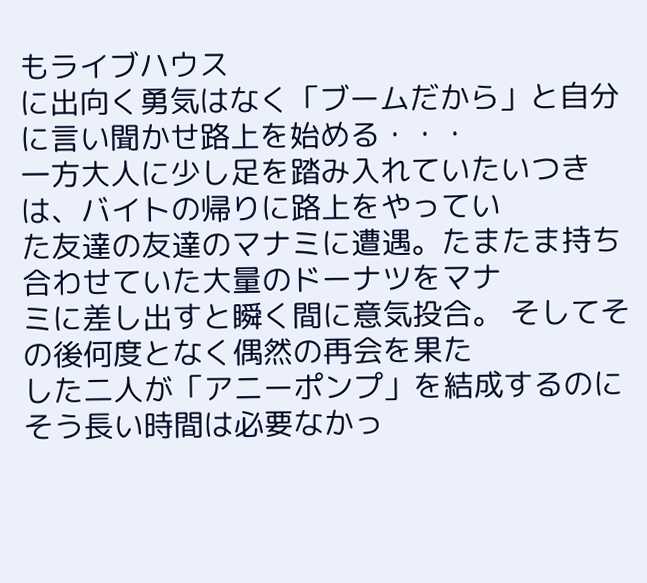もライブハウス
に出向く勇気はなく「ブームだから」と自分に言い聞かせ路上を始める・・・
一方大人に少し足を踏み入れていたいつきは、バイトの帰りに路上をやってい
た友達の友達のマナミに遭遇。たまたま持ち合わせていた大量のドーナツをマナ
ミに差し出すと瞬く間に意気投合。 そしてその後何度となく偶然の再会を果た
した二人が「アニーポンプ」を結成するのにそう長い時間は必要なかっ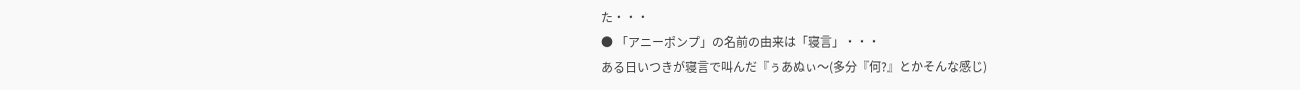た・・・
● 「アニーポンプ」の名前の由来は「寝言」・・・
ある日いつきが寝言で叫んだ『ぅあぬぃ〜(多分『何?』とかそんな感じ)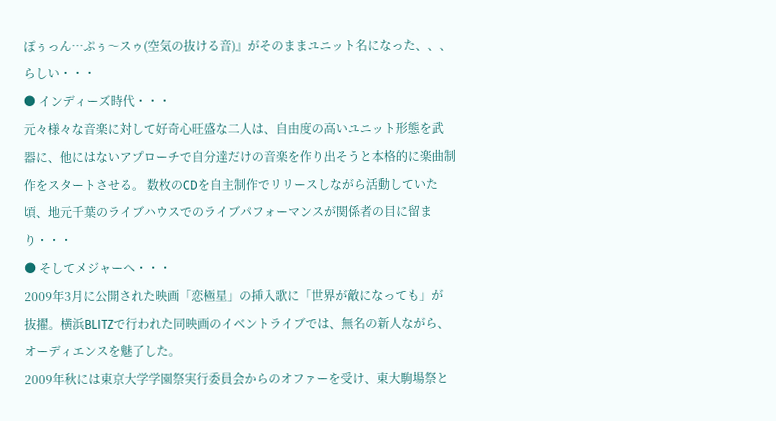ぽぅっん…ぷぅ〜スゥ(空気の抜ける音)』がそのままユニット名になった、、、
らしい・・・
● インディーズ時代・・・
元々様々な音楽に対して好奇心旺盛な二人は、自由度の高いユニット形態を武
器に、他にはないアプローチで自分達だけの音楽を作り出そうと本格的に楽曲制
作をスタートさせる。 数枚のCDを自主制作でリリースしながら活動していた
頃、地元千葉のライブハウスでのライブパフォーマンスが関係者の目に留ま
り・・・
● そしてメジャーへ・・・
2009年3月に公開された映画「恋極星」の挿入歌に「世界が敵になっても」が
抜擢。横浜BLITZで行われた同映画のイベントライブでは、無名の新人ながら、
オーディエンスを魅了した。
2009年秋には東京大学学園祭実行委員会からのオファーを受け、東大駒場祭と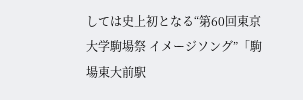しては史上初となる“第60回東京大学駒場祭 イメージソング”「駒場東大前駅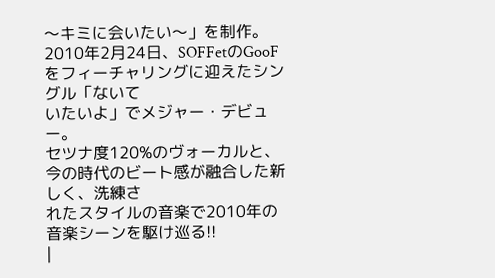〜キミに会いたい〜」を制作。
2010年2月24日、SOFFetのGooFをフィーチャリングに迎えたシングル「ないて
いたいよ」でメジャー・デビュー。
セツナ度120%のヴォーカルと、今の時代のビート感が融合した新しく、洗練さ
れたスタイルの音楽で2010年の音楽シーンを駆け巡る!!
|